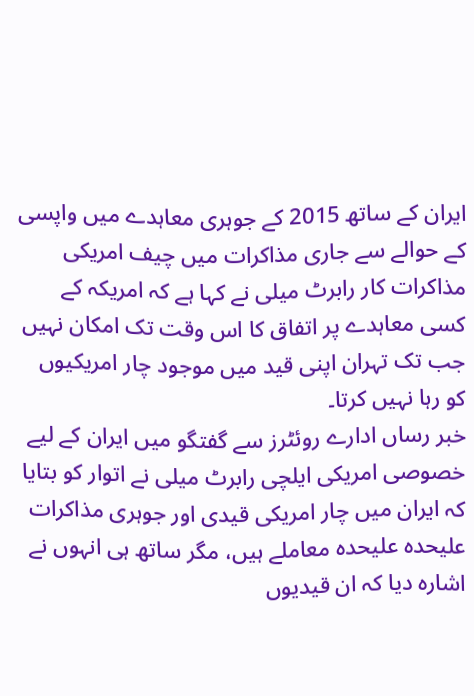ایران کے ساتھ 2015 کے جوہری معاہدے میں واپسی کے حوالے سے جاری مذاکرات میں چیف امریکی مذاکرات کار رابرٹ میلی نے کہا ہے کہ امریکہ کے کسی معاہدے پر اتفاق کا اس وقت تک امکان نہیں جب تک تہران اپنی قید میں موجود چار امریکیوں کو رہا نہیں کرتا۔
خبر رساں ادارے روئٹرز سے گفتگو میں ایران کے لیے خصوصی امریکی ایلچی رابرٹ میلی نے اتوار کو بتایا کہ ایران میں چار امریکی قیدی اور جوہری مذاکرات علیحدہ علیحدہ معاملے ہیں، مگر ساتھ ہی انہوں نے اشارہ دیا کہ ان قیدیوں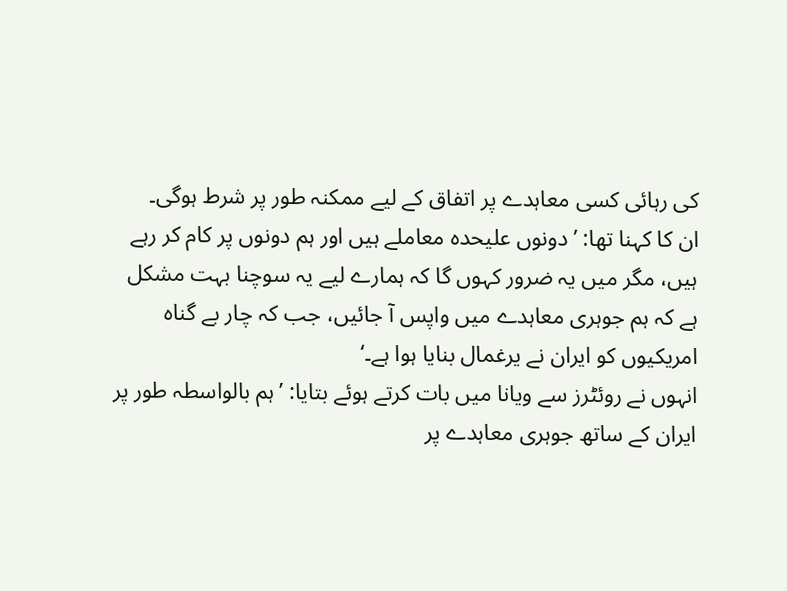کی رہائی کسی معاہدے پر اتفاق کے لیے ممکنہ طور پر شرط ہوگی۔
ان کا کہنا تھا: ’دونوں علیحدہ معاملے ہیں اور ہم دونوں پر کام کر رہے ہیں، مگر میں یہ ضرور کہوں گا کہ ہمارے لیے یہ سوچنا بہت مشکل ہے کہ ہم جوہری معاہدے میں واپس آ جائیں، جب کہ چار بے گناہ امریکیوں کو ایران نے یرغمال بنایا ہوا ہے۔‘
انہوں نے روئٹرز سے ویانا میں بات کرتے ہوئے بتایا: ’ہم بالواسطہ طور پر ایران کے ساتھ جوہری معاہدے پر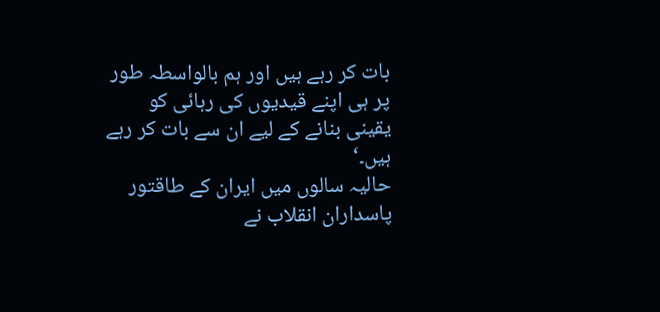بات کر رہے ہیں اور ہم بالواسطہ طور پر ہی اپنے قیدیوں کی رہائی کو یقینی بنانے کے لیے ان سے بات کر رہے ہیں۔‘
حالیہ سالوں میں ایران کے طاقتور پاسداران انقلاب نے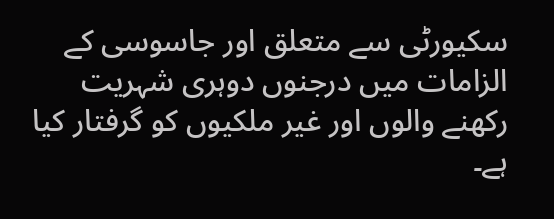سکیورٹی سے متعلق اور جاسوسی کے الزامات میں درجنوں دوہری شہریت رکھنے والوں اور غیر ملکیوں کو گرفتار کیا ہے۔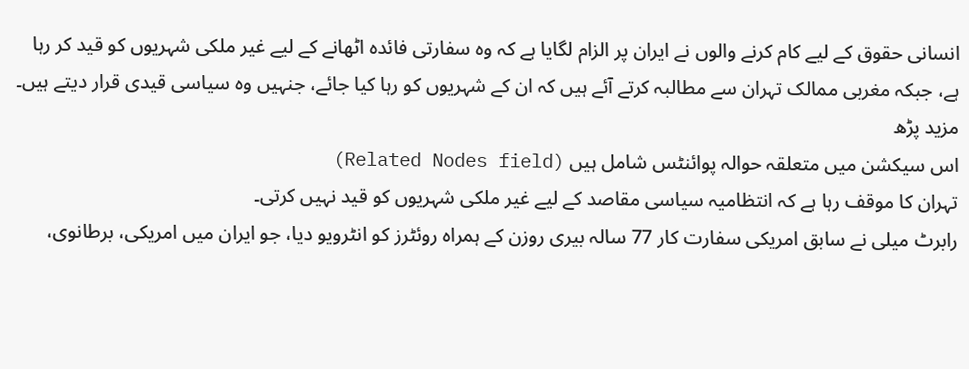انسانی حقوق کے لیے کام کرنے والوں نے ایران پر الزام لگایا ہے کہ وہ سفارتی فائدہ اٹھانے کے لیے غیر ملکی شہریوں کو قید کر رہا ہے، جبکہ مغربی ممالک تہران سے مطالبہ کرتے آئے ہیں کہ ان کے شہریوں کو رہا کیا جائے، جنہیں وہ سیاسی قیدی قرار دیتے ہیں۔
مزید پڑھ
اس سیکشن میں متعلقہ حوالہ پوائنٹس شامل ہیں (Related Nodes field)
تہران کا موقف رہا ہے کہ انتظامیہ سیاسی مقاصد کے لیے غیر ملکی شہریوں کو قید نہیں کرتی۔
رابرٹ میلی نے سابق امریکی سفارت کار 77 سالہ بیری روزن کے ہمراہ روئٹرز کو انٹرویو دیا، جو ایران میں امریکی، برطانوی،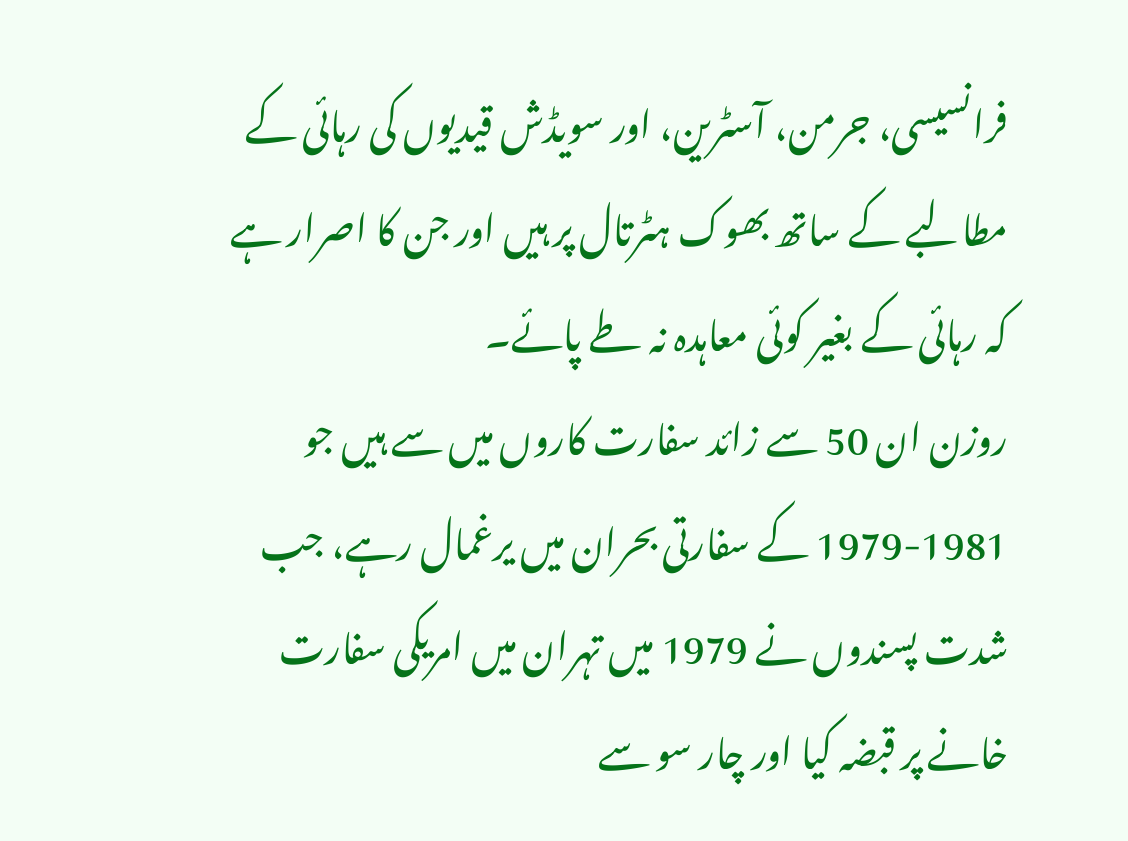فرانسیسی، جرمن، آسٹرین، اور سویڈش قیدیوں کی رہائی کے مطالبے کے ساتھ بھوک ہٹرتال پر ہیں اور جن کا اصرار ہے کہ رہائی کے بغیر کوئی معاہدہ نہ طے پائے۔
روزن ان 50 سے زائد سفارت کاروں میں سے ہیں جو 1981-1979 کے سفارتی بحران میں یرغمال رہے، جب شدت پسندوں نے 1979 میں تہران میں امریکی سفارت خانے پر قبضہ کیا اور چار سو سے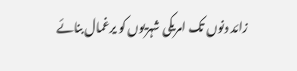زائد دنوں تک امریکی شہریوں کو یرغمال بنائے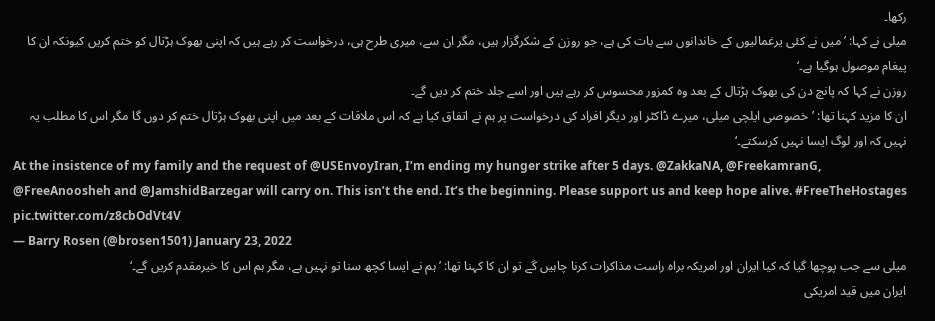رکھا۔
میلی نے کہا: ’میں نے کئی یرغمالیوں کے خاندانوں سے بات کی ہے، جو روزن کے شکرگزار ہیں، مگر ان سے، میری طرح ہی، درخواست کر رہے ہیں کہ اپنی بھوک ہڑتال کو ختم کریں کیونکہ ان کا پیغام موصول ہوگیا ہے۔‘
روزن نے کہا کہ پانچ دن کی بھوک ہڑتال کے بعد وہ کمزور محسوس کر رہے ہیں اور اسے جلد ختم کر دیں گے۔
ان کا مزید کہنا تھا: ’خصوصی ایلچی میلی، میرے ڈاکٹر اور دیگر افراد کی درخواست پر ہم نے اتفاق کیا ہے کہ اس ملاقات کے بعد میں اپنی بھوک ہڑتال ختم کر دوں گا مگر اس کا مطلب یہ نہیں کہ اور لوگ ایسا نہیں کرسکتے۔‘
At the insistence of my family and the request of @USEnvoyIran, I’m ending my hunger strike after 5 days. @ZakkaNA, @FreekamranG, @FreeAnoosheh and @JamshidBarzegar will carry on. This isn’t the end. It’s the beginning. Please support us and keep hope alive. #FreeTheHostages pic.twitter.com/z8cbOdVt4V
— Barry Rosen (@brosen1501) January 23, 2022
میلی سے جب پوچھا گیا کہ کیا ایران اور امریکہ براہ راست مذاکرات کرنا چاہیں گے تو ان کا کہنا تھا: ’ہم نے ایسا کچھ سنا تو نہیں ہے، مگر ہم اس کا خیرمقدم کریں گے۔‘
ایران میں قید امریکی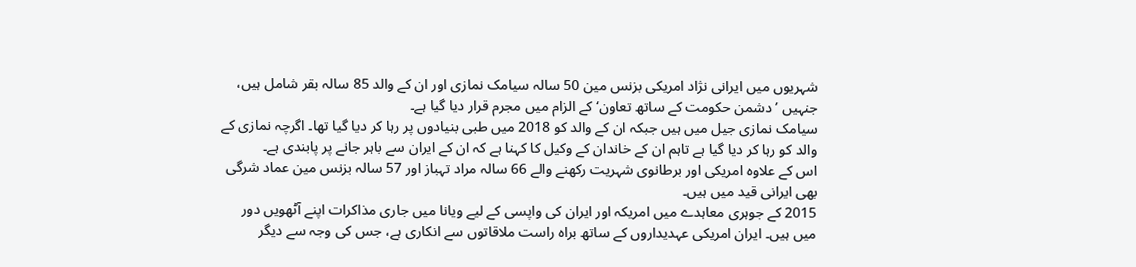شہریوں میں ایرانی نژاد امریکی بزنس مین 50 سالہ سیامک نمازی اور ان کے والد 85 سالہ بقر شامل ہیں، جنہیں ’دشمن حکومت کے ساتھ تعاون‘ کے الزام میں مجرم قرار دیا گیا ہے۔
سیامک نمازی جیل میں ہیں جبکہ ان کے والد کو 2018 میں طبی بنیادوں پر رہا کر دیا گیا تھا۔ اگرچہ نمازی کے والد کو رہا کر دیا گیا ہے تاہم ان کے خاندان کے وکیل کا کہنا ہے کہ ان کے ایران سے باہر جانے پر پابندی ہے۔
اس کے علاوہ امریکی اور برطانوی شہریت رکھنے والے 66 سالہ مراد تہباز اور 57 سالہ بزنس مین عماد شرگی بھی ایرانی قید میں ہیں۔
2015 کے جوہری معاہدے میں امریکہ اور ایران کی واپسی کے لیے ویانا میں جاری مذاکرات اپنے آٹھویں دور میں ہیں۔ ایران امریکی عہدیداروں کے ساتھ براہ راست ملاقاتوں سے انکاری ہے، جس کی وجہ سے دیگر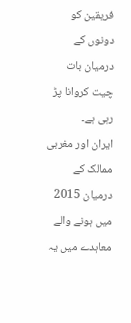فریقین کو دونوں کے درمیان بات چیت کروانا پڑ رہی ہے۔
ایران اور مغربی ممالک کے درمیان 2015 میں ہونے والے معاہدے میں یہ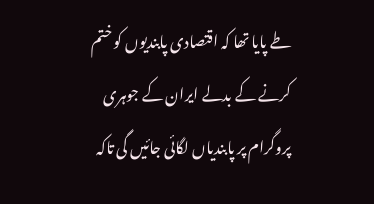طے پایا تھا کہ اقتصادی پابندیوں کو ختم کرنے کے بدلے ایران کے جوہری پروگرام پر پابندیاں لگائی جائیں گی تاکہ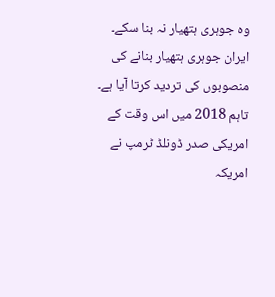وہ جوہری ہتھیار نہ بنا سکے۔ ایران جوہری ہتھیار بنانے کی منصوبوں کی تردید کرتا آیا ہے۔
تاہم 2018 میں اس وقت کے امریکی صدر ڈونلڈ ٹرمپ نے امریکہ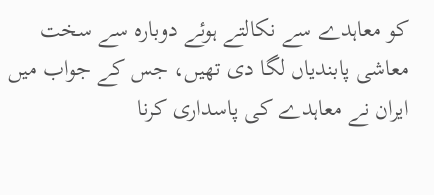کو معاہدے سے نکالتے ہوئے دوبارہ سے سخت معاشی پابندیاں لگا دی تھیں، جس کے جواب میں ایران نے معاہدے کی پاسداری کرنا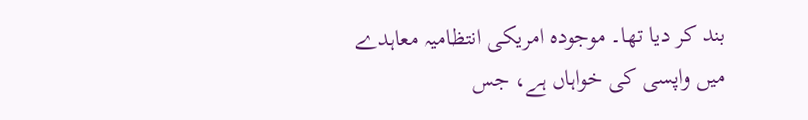بند کر دیا تھا۔ موجودہ امریکی انتظامیہ معاہدے میں واپسی کی خواہاں ہے، جس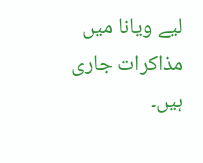لیے ویانا میں مذاکرات جاری ہیں۔